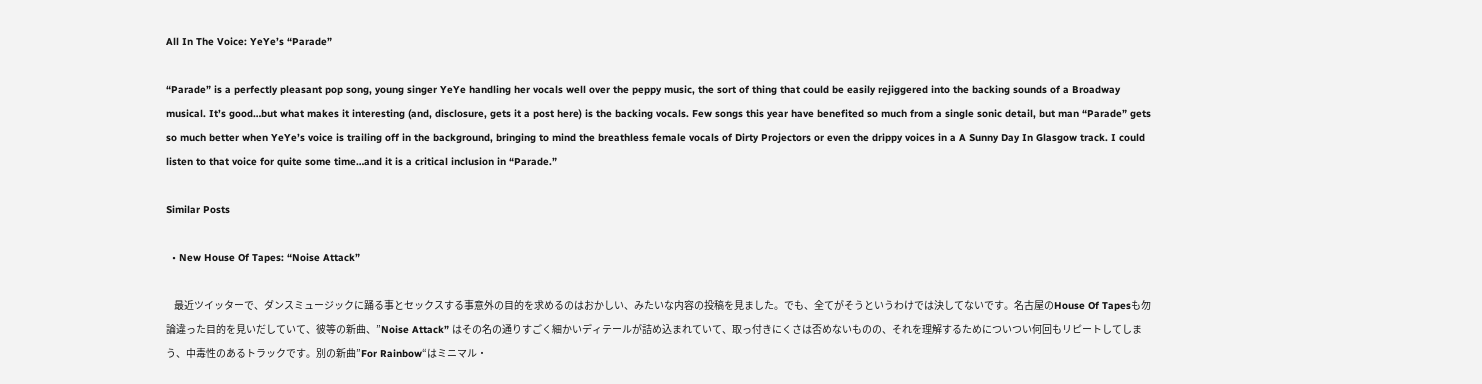All In The Voice: YeYe’s “Parade”

“Parade” is a perfectly pleasant pop song, young singer YeYe handling her vocals well over the peppy music, the sort of thing that could be easily rejiggered into the backing sounds of a Broadway musical. It’s good…but what makes it interesting (and, disclosure, gets it a post here) is the backing vocals. Few songs this year have benefited so much from a single sonic detail, but man “Parade” gets so much better when YeYe’s voice is trailing off in the background, bringing to mind the breathless female vocals of Dirty Projectors or even the drippy voices in a A Sunny Day In Glasgow track. I could listen to that voice for quite some time…and it is a critical inclusion in “Parade.”

Similar Posts

  • New House Of Tapes: “Noise Attack”

    最近ツイッターで、ダンスミュージックに踊る事とセックスする事意外の目的を求めるのはおかしい、みたいな内容の投稿を見ました。でも、全てがそうというわけでは決してないです。名古屋のHouse Of Tapesも勿論違った目的を見いだしていて、彼等の新曲、”Noise Attack” はその名の通りすごく細かいディテールが詰め込まれていて、取っ付きにくさは否めないものの、それを理解するためについつい何回もリピートしてしまう、中毒性のあるトラックです。別の新曲”For Rainbow“はミニマル・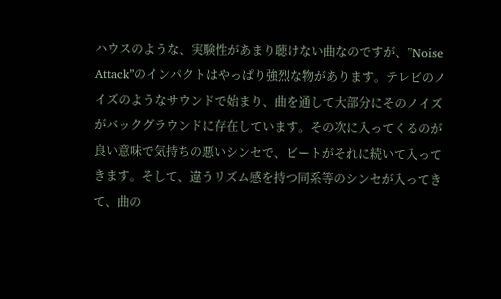ハウスのような、実験性があまり聴けない曲なのですが、”Noise Attack”のインパクトはやっぱり強烈な物があります。テレビのノイズのようなサウンドで始まり、曲を通して大部分にそのノイズがバックグラウンドに存在しています。その次に入ってくるのが良い意味で気持ちの悪いシンセで、ビートがそれに続いて入ってきます。そして、違うリズム感を持つ同系等のシンセが入ってきて、曲の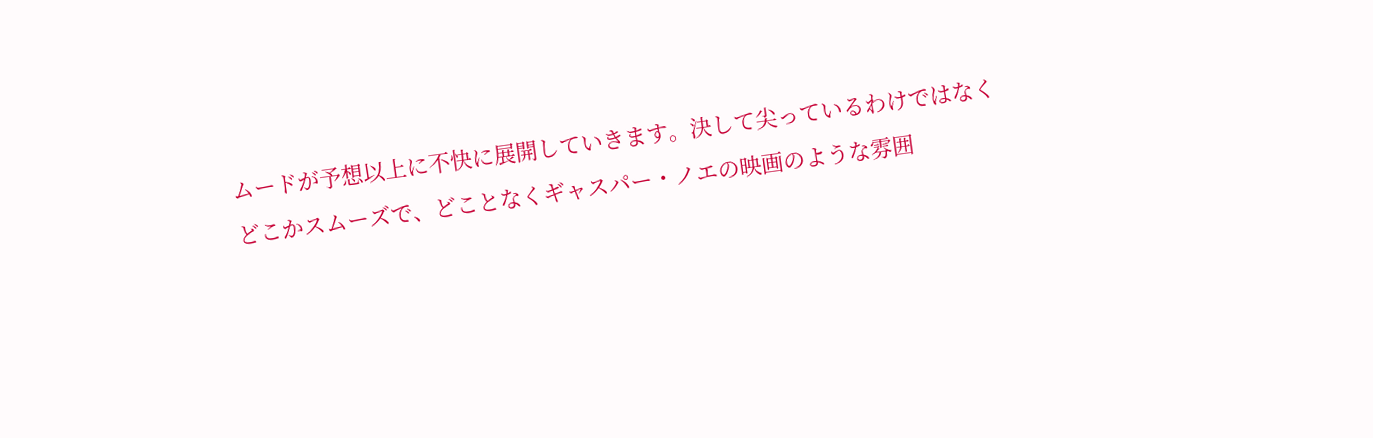ムードが予想以上に不快に展開していきます。決して尖っているわけではなくどこかスムーズで、どことなくギャスパー・ノエの映画のような雰囲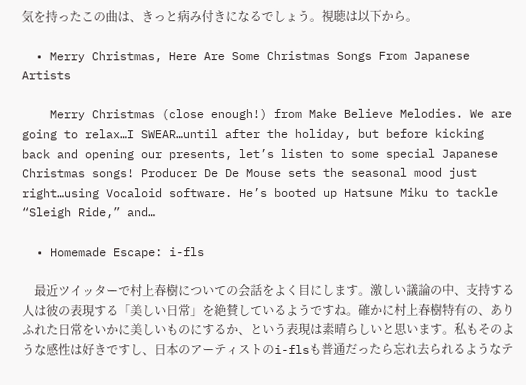気を持ったこの曲は、きっと病み付きになるでしょう。視聴は以下から。

  • Merry Christmas, Here Are Some Christmas Songs From Japanese Artists

    Merry Christmas (close enough!) from Make Believe Melodies. We are going to relax…I SWEAR…until after the holiday, but before kicking back and opening our presents, let’s listen to some special Japanese Christmas songs! Producer De De Mouse sets the seasonal mood just right…using Vocaloid software. He’s booted up Hatsune Miku to tackle “Sleigh Ride,” and…

  • Homemade Escape: i-fls

    最近ツイッターで村上春樹についての会話をよく目にします。激しい議論の中、支持する人は彼の表現する「美しい日常」を絶賛しているようですね。確かに村上春樹特有の、ありふれた日常をいかに美しいものにするか、という表現は素晴らしいと思います。私もそのような感性は好きですし、日本のアーティストのi-flsも普通だったら忘れ去られるようなテ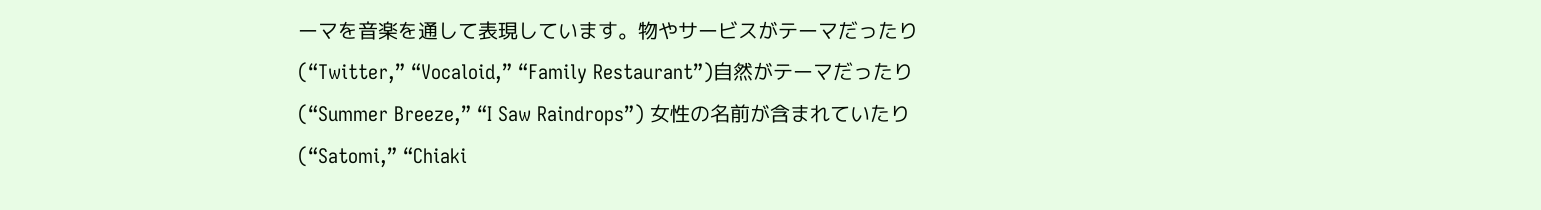ーマを音楽を通して表現しています。物やサービスがテーマだったり(“Twitter,” “Vocaloid,” “Family Restaurant”)自然がテーマだったり(“Summer Breeze,” “I Saw Raindrops”) 女性の名前が含まれていたり(“Satomi,” “Chiaki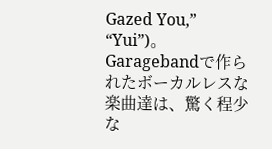Gazed You,” “Yui”)。Garagebandで作られたボーカルレスな楽曲達は、驚く程少な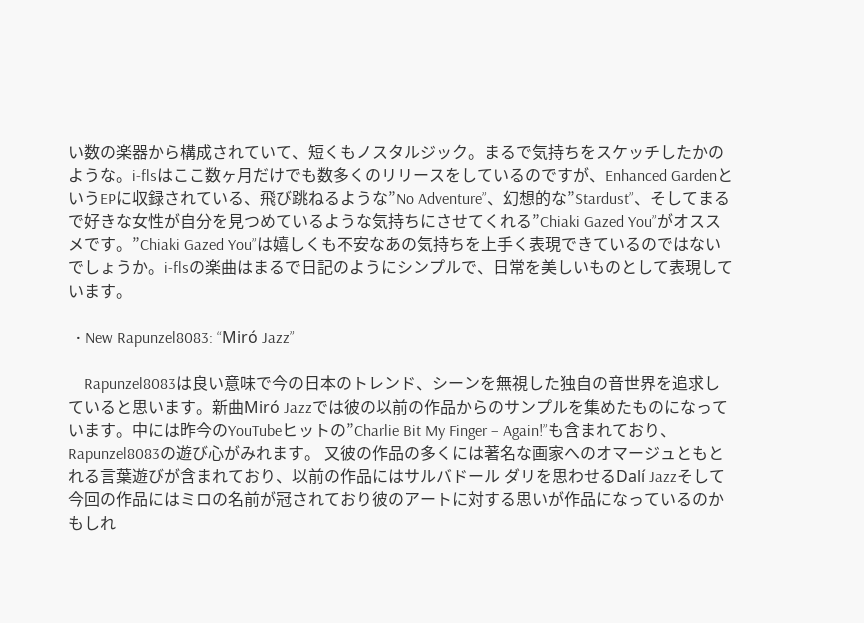い数の楽器から構成されていて、短くもノスタルジック。まるで気持ちをスケッチしたかのような。i-flsはここ数ヶ月だけでも数多くのリリースをしているのですが、Enhanced GardenというEPに収録されている、飛び跳ねるような”No Adventure”、幻想的な”Stardust”、そしてまるで好きな女性が自分を見つめているような気持ちにさせてくれる”Chiaki Gazed You”がオススメです。”Chiaki Gazed You”は嬉しくも不安なあの気持ちを上手く表現できているのではないでしょうか。i-flsの楽曲はまるで日記のようにシンプルで、日常を美しいものとして表現しています。

  • New Rapunzel8083: “Miró Jazz”

    Rapunzel8083は良い意味で今の日本のトレンド、シーンを無視した独自の音世界を追求していると思います。新曲Miró Jazzでは彼の以前の作品からのサンプルを集めたものになっています。中には昨今のYouTubeヒットの”Charlie Bit My Finger – Again!”も含まれており、Rapunzel8083の遊び心がみれます。 又彼の作品の多くには著名な画家へのオマージュともとれる言葉遊びが含まれており、以前の作品にはサルバドール ダリを思わせるDalí Jazzそして今回の作品にはミロの名前が冠されており彼のアートに対する思いが作品になっているのかもしれ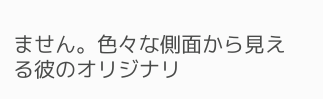ません。色々な側面から見える彼のオリジナリ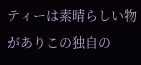ティーは素晴らしい物がありこの独自の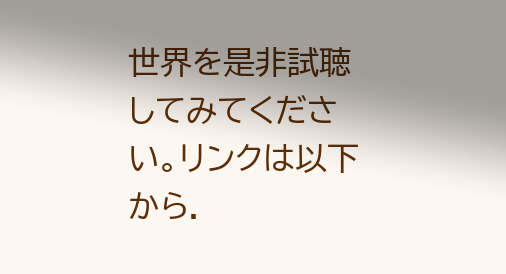世界を是非試聴してみてください。リンクは以下から.